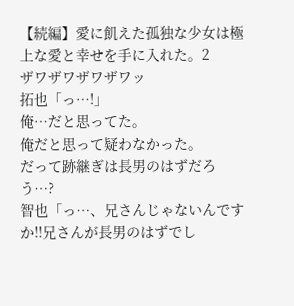【続編】愛に飢えた孤独な少女は極上な愛と幸せを手に入れた。2
ザワザワザワザワッ
拓也「っ…!」
俺…だと思ってた。
俺だと思って疑わなかった。
だって跡継ぎは長男のはずだろう…?
智也「っ…、兄さんじゃないんですか!!兄さんが長男のはずでし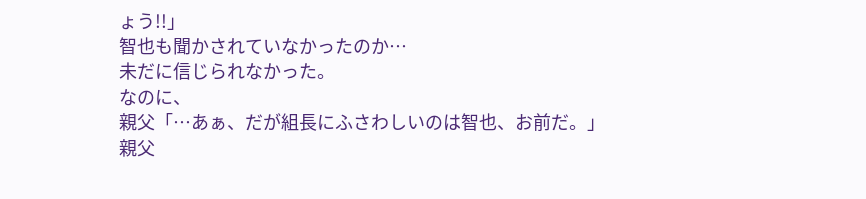ょう!!」
智也も聞かされていなかったのか…
未だに信じられなかった。
なのに、
親父「…あぁ、だが組長にふさわしいのは智也、お前だ。」
親父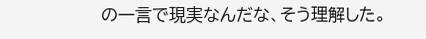の一言で現実なんだな、そう理解した。